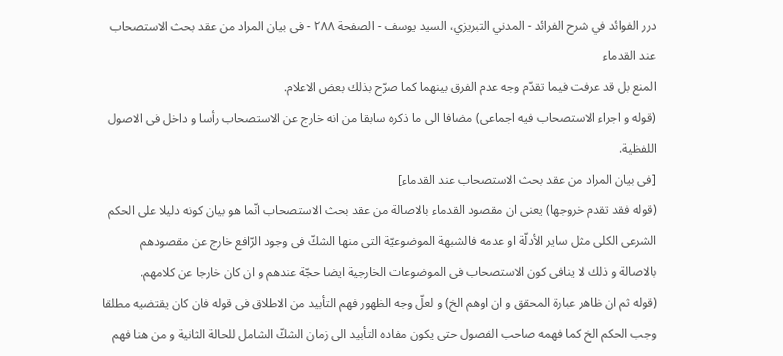درر الفوائد في شرح الفرائد - المدني التبريزي، السيد يوسف - الصفحة ٢٨٨ - فى بيان المراد من عقد بحث الاستصحاب عند القدماء
المنع بل قد عرفت فيما تقدّم وجه عدم الفرق بينهما كما صرّح بذلك بعض الاعلام.
(قوله و اجراء الاستصحاب فيه اجماعى) مضافا الى ما ذكره سابقا من انه خارج عن الاستصحاب رأسا و داخل فى الاصول اللفظية.
[فى بيان المراد من عقد بحث الاستصحاب عند القدماء]
(قوله فقد تقدم خروجها) يعنى ان مقصود القدماء بالاصالة من عقد بحث الاستصحاب انّما هو بيان كونه دليلا على الحكم الشرعى الكلى مثل ساير الأدلّة او عدمه فالشبهة الموضوعيّة التى منها الشكّ فى وجود الرّافع خارج عن مقصودهم بالاصالة و ذلك لا ينافى كون الاستصحاب فى الموضوعات الخارجية ايضا حجّة عندهم و ان كان خارجا عن كلامهم.
(قوله ثم ان ظاهر عبارة المحقق و ان اوهم الخ) و لعلّ وجه الظهور فهم التأبيد من الاطلاق فى قوله فان كان يقتضيه مطلقا وجب الحكم الخ كما فهمه صاحب الفصول حتى يكون مفاده التأبيد الى زمان الشكّ الشامل للحالة الثانية و من هنا فهم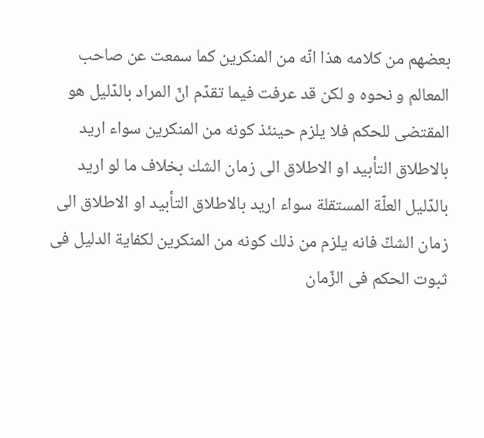بعضهم من كلامه هذا انّه من المنكرين كما سمعت عن صاحب المعالم و نحوه و لكن قد عرفت فيما تقدّم انّ المراد بالدّليل هو المقتضى للحكم فلا يلزم حينئذ كونه من المنكرين سواء اريد بالاطلاق التأبيد او الاطلاق الى زمان الشك بخلاف ما لو اريد بالدّليل العلّة المستقلة سواء اريد بالاطلاق التأبيد او الاطلاق الى زمان الشكّ فانه يلزم من ذلك كونه من المنكرين لكفاية الدليل فى ثبوت الحكم فى الزّمان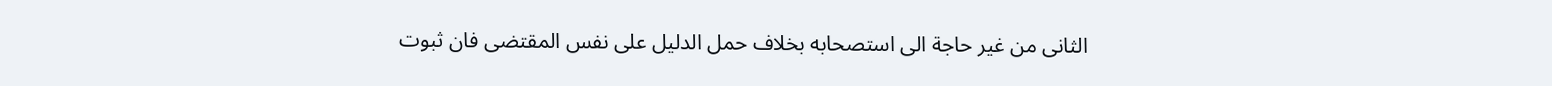الثانى من غير حاجة الى استصحابه بخلاف حمل الدليل على نفس المقتضى فان ثبوت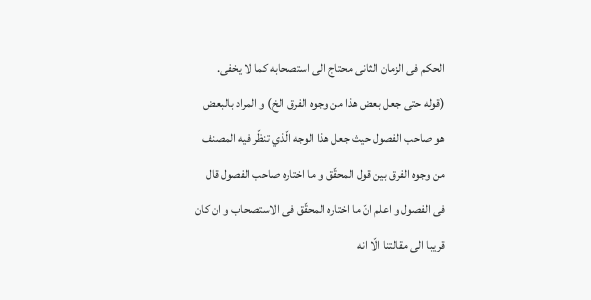الحكم فى الزمان الثانى محتاج الى استصحابه كما لا يخفى.
(قوله حتى جعل بعض هذا من وجوه الفرق الخ) و المراد بالبعض هو صاحب الفصول حيث جعل هذا الوجه الّذي تنظّر فيه المصنف من وجوه الفرق بين قول المحقّق و ما اختاره صاحب الفصول قال فى الفصول و اعلم انّ ما اختاره المحقّق فى الاستصحاب و ان كان قريبا الى مقالتنا الّا انه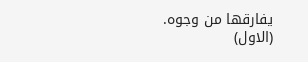يفارقها من وجوه.
(الاول)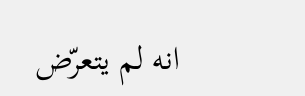انه لم يتعرّض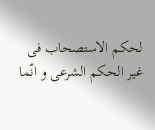لحكم الاستصحاب فى غير الحكم الشرعى و انّما